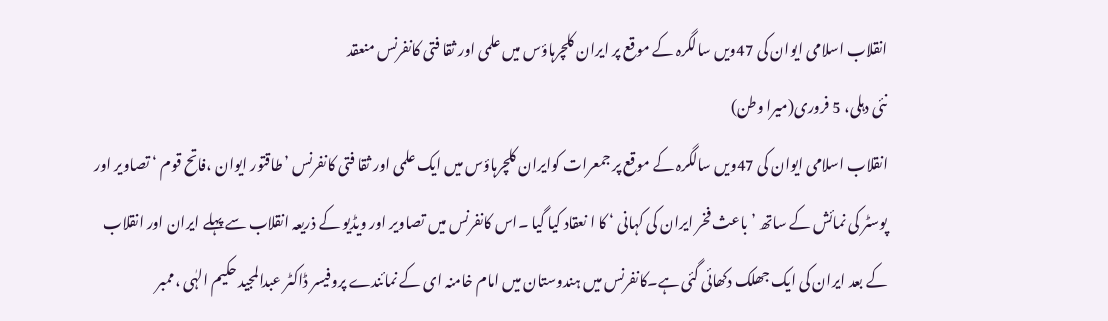انقلاب اسلامی ایوان کی 47ویں سالگرہ کے موقع پر ایران کلچرہاؤس میں علمی اور ثقا فتی کانفرنس منعقد
نئی دہلی، 5 فروری(میرا وطن)
انقلاب اسلامی ایوان کی 47ویں سالگرہ کے موقع پر جمعرات کوایران کلچرہاؤس میں ایک علمی اور ثقا فتی کانفرنس ’طاقتور ایوان ،فاتح قوم ‘ تصاویر اور پوسٹر کی نمائش کے ساتھ ’ باعث فخر ایران کی کہانی ‘ کا ا نعقاد کیا گیا ۔اس کانفرنس میں تصاویر اور ویڈیو کے ذریعہ انقلاب سے پہلے ایران اور انقلاب کے بعد ایران کی ایک جھلک دکھائی گئی ہے۔کانفرنس میں ہندوستان میں امام خامنہ ای کے نمائندے پروفیسر ڈاکٹر عبدالمجید حکیم الہٰی ،ممبر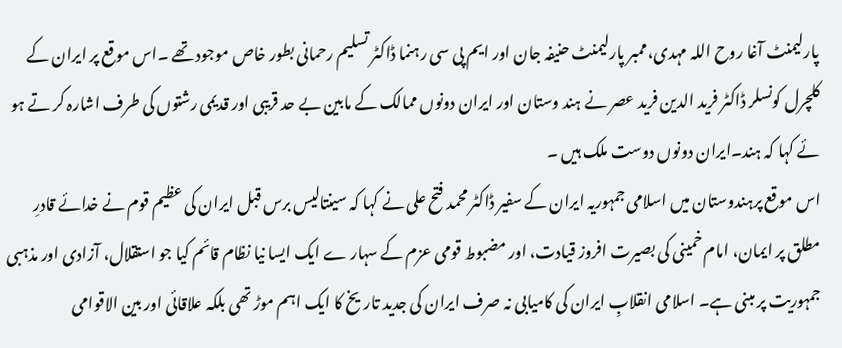پارلیمنٹ آغا روح اللہ مہدی،ممبر پارلیمنٹ حنیفہ جان اور ایم پی سی رہنما ڈاکٹر تسلیم رحمانی بطور خاص موجود تھے ۔اس موقع پر ایران کے کلچرل کونسلر ڈاکٹر فرید الدین فرید عصر نے ہند وستان اور ایران دونوں ممالک کے مابین بے حد قریبی اور قدیمی رشتوں کی طرف اشارہ کر تے ہو ئے کہا کہ ہند۔ایران دونوں دوست ملک ہیں ۔
اس موقع پرہندوستان میں اسلامی جمہوریہ ایران کے سفیر ڈاکٹر محمد فتح علی نے کہا کہ سینتالیس برس قبل ایران کی عظیم قوم نے خدائے قادرِ مطلق پر ایمان، امام خمینی کی بصیرت افروز قیادت، اور مضبوط قومی عزم کے سہار ے ایک ایسا نیا نظام قائم کیا جو استقلال، آزادی اور مذہبی جمہوریت پر مبنی ہے۔ اسلامی انقلابِ ایران کی کامیابی نہ صرف ایران کی جدید تاریخ کا ایک اہم موڑ تھی بلکہ علاقائی اور بین الاقوامی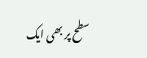سطح پر بھی ایک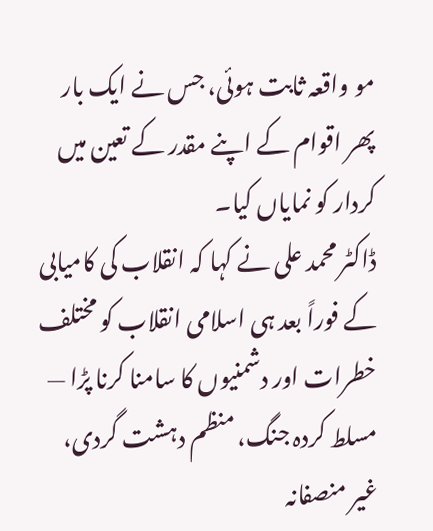مو واقعہ ثابت ہوئی، جس نے ایک بار پھر اقوام کے اپنے مقدر کے تعین میں کردار کو نمایاں کیا۔
ڈاکٹر محمد علی نے کہا کہ انقلاب کی کامیابی کے فوراً بعد ہی اسلامی انقلاب کو مختلف خطرات اور دشمنیوں کا سامنا کرنا پڑا — مسلط کردہ جنگ، منظم دہشت گردی، غیر منصفانہ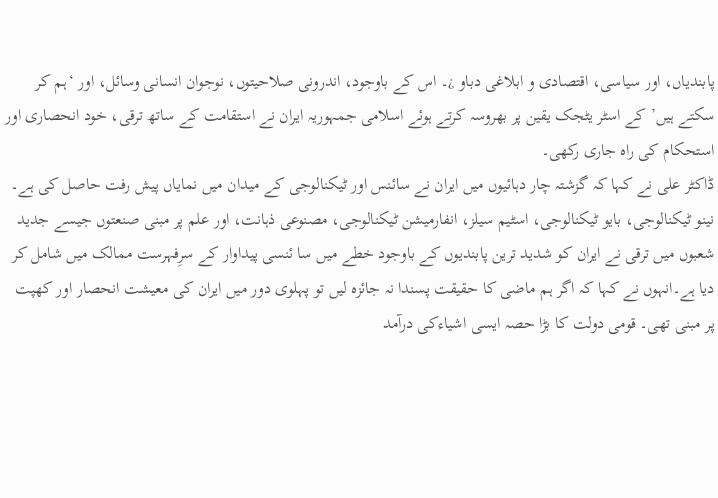پابندیاں، اور سیاسی، اقتصادی و ابلاغی دباو ¿۔ اس کے باوجود، اندرونی صلاحیتوں، نوجوان انسانی وسائل، اور ‘ہم کر سکتے ہیں’کے اسٹر یٹجک یقین پر بھروسہ کرتے ہوئے اسلامی جمہوریہ ایران نے استقامت کے ساتھ ترقی، خود انحصاری اور استحکام کی راہ جاری رکھی۔
ڈاکٹر علی نے کہا کہ گزشتہ چار دہائیوں میں ایران نے سائنس اور ٹیکنالوجی کے میدان میں نمایاں پیش رفت حاصل کی ہے۔ نینو ٹیکنالوجی، بایو ٹیکنالوجی، اسٹیم سیلز، انفارمیشن ٹیکنالوجی، مصنوعی ذہانت، اور علم پر مبنی صنعتوں جیسے جدید شعبوں میں ترقی نے ایران کو شدید ترین پابندیوں کے باوجود خطے میں سا ئنسی پیداوار کے سرِفہرست ممالک میں شامل کر دیا ہے۔انہوں نے کہا کہ اگر ہم ماضی کا حقیقت پسندا نہ جائزہ لیں تو پہلوی دور میں ایران کی معیشت انحصار اور کھپت پر مبنی تھی۔ قومی دولت کا بڑا حصہ ایسی اشیاءکی درآمد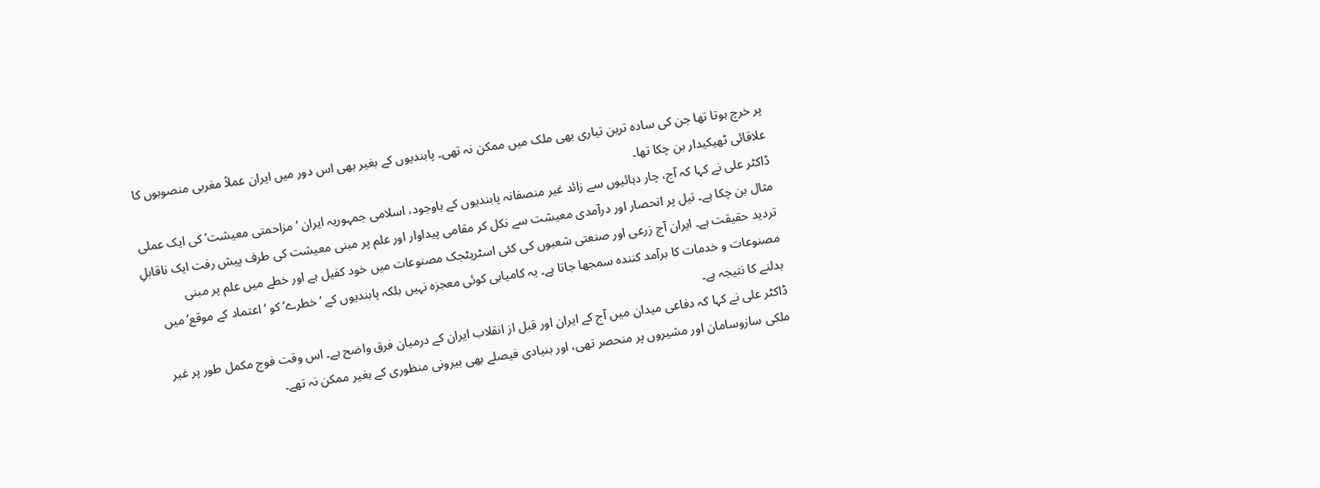پر خرچ ہوتا تھا جن کی سادہ ترین تیاری بھی ملک میں ممکن نہ تھی۔ پابندیوں کے بغیر بھی اس دور میں ایران عملاً مغربی منصوبوں کا علاقائی ٹھیکیدار بن چکا تھا۔
ڈاکٹر علی نے کہا کہ آج، چار دہائیوں سے زائد غیر منصفانہ پابندیوں کے باوجود، اسلامی جمہوریہ ایران ‘مزاحمتی معیشت’ کی ایک عملی مثال بن چکا ہے۔ تیل پر انحصار اور درآمدی معیشت سے نکل کر مقامی پیداوار اور علم پر مبنی معیشت کی طرف پیش رفت ایک ناقابلِ تردید حقیقت ہے۔ ایران آج زرعی اور صنعتی شعبوں کی کئی اسٹریٹجک مصنوعات میں خود کفیل ہے اور خطے میں علم پر مبنی مصنوعات و خدمات کا برآمد کنندہ سمجھا جاتا ہے۔ یہ کامیابی کوئی معجزہ نہیں بلکہ پابندیوں کے ‘خطرے’ کو ‘اعتماد کے موقع’میں بدلنے کا نتیجہ ہے۔
ڈاکٹر علی نے کہا کہ دفاعی میدان میں آج کے ایران اور قبل از انقلاب ایران کے درمیان فرق واضح ہے۔ اس وقت فوج مکمل طور پر غیر ملکی سازوسامان اور مشیروں پر منحصر تھی، اور بنیادی فیصلے بھی بیرونی منظوری کے بغیر ممکن نہ تھے۔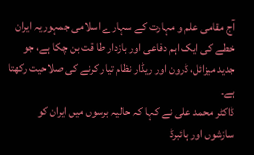آج مقامی علم و مہارت کے سہارے اسلامی جمہوریہ ایران خطے کی ایک اہم دفاعی اور بازدار طا قت بن چکا ہے، جو جدید میزائل، ڈرون اور ریڈار نظام تیار کرنے کی صلاحیت رکھتا ہے۔
ڈاکٹر محمد علی نے کہا کہ حالیہ برسوں میں ایران کو سازشوں اور ہائبرڈ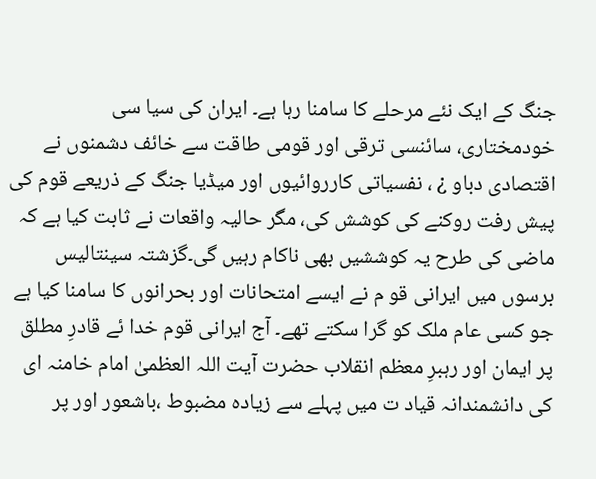جنگ کے ایک نئے مرحلے کا سامنا رہا ہے۔ ایران کی سیا سی خودمختاری، سائنسی ترقی اور قومی طاقت سے خائف دشمنوں نے اقتصادی دباو ¿ ، نفسیاتی کارروائیوں اور میڈیا جنگ کے ذریعے قوم کی پیش رفت روکنے کی کوشش کی، مگر حالیہ واقعات نے ثابت کیا ہے کہ ماضی کی طرح یہ کوششیں بھی ناکام رہیں گی۔گزشتہ سینتالیس برسوں میں ایرانی قو م نے ایسے امتحانات اور بحرانوں کا سامنا کیا ہے جو کسی عام ملک کو گرا سکتے تھے۔ آج ایرانی قوم خدا ئے قادرِ مطلق پر ایمان اور رہبرِ معظم انقلاب حضرت آیت اللہ العظمیٰ امام خامنہ ای کی دانشمندانہ قیاد ت میں پہلے سے زیادہ مضبوط ،باشعور اور پر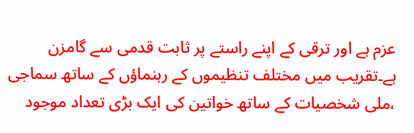عزم ہے اور ترقی کے اپنے راستے پر ثابت قدمی سے گامزن ہے۔تقریب میں مختلف تنظیموں کے رہنماؤں کے ساتھ سماجی ،ملی شخصیات کے ساتھ خواتین کی ایک بڑی تعداد موجود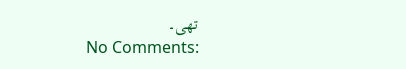تھی۔
No Comments: